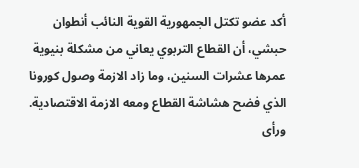أكد عضو تكتل الجمهورية القوية النائب أنطوان حبشي، أن القطاع التربوي يعاني من مشكلة بنيوية عمرها عشرات السنين، وما زاد الازمة وصول كورونا الذي فضح هشاشة القطاع ومعه الازمة الاقتصادية.
ورأى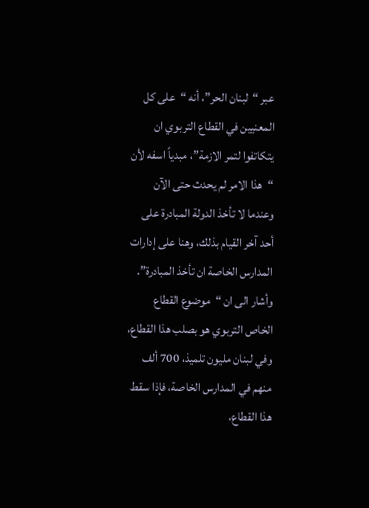عبر “لبنان الحر”، أنه “على كل المعنيين في القطاع التربوي ان يتكاتفوا لتمر الازمة”، مبدياً اسفه لأن “هذا الامر لم يحدث حتى الآن وعندما لا تأخذ الدولة المبادرة على أحد آخر القيام بذلك، وهنا على إدارات المدارس الخاصة ان تأخذ المبادرة”.
وأشار الى ان “موضوع القطاع الخاص التربوي هو بصلب هذا القطاع، وفي لبنان مليون تلميذ، 700 ألف منهم في المدارس الخاصة، فإذا سقط هذا القطاع،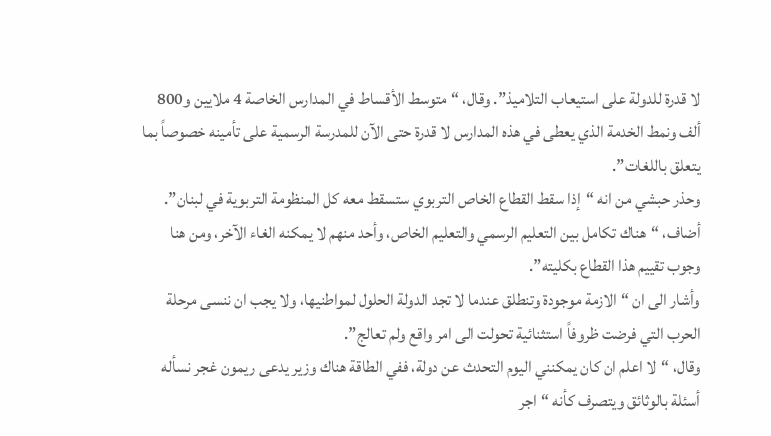لا قدرة للدولة على استيعاب التلاميذ”. وقال، “متوسط الأقساط في المدارس الخاصة 4 ملايين و800 ألف ونمط الخدمة الذي يعطى في هذه المدارس لا قدرة حتى الآن للمدرسة الرسمية على تأمينه خصوصاً بما يتعلق باللغات”.
وحذر حبشي من انه “إذا سقط القطاع الخاص التربوي ستسقط معه كل المنظومة التربوية في لبنان”. أضاف، “هناك تكامل بين التعليم الرسمي والتعليم الخاص، وأحد منهم لا يمكنه الغاء الآخر، ومن هنا وجوب تقييم هذا القطاع بكليته”.
وأشار الى ان “الازمة موجودة وتنطلق عندما لا تجد الدولة الحلول لمواطنيها، ولا يجب ان ننسى مرحلة الحرب التي فرضت ظروفاً استثنائية تحولت الى امر واقع ولم تعالج”.
وقال، “لا اعلم ان كان يمكنني اليوم التحدث عن دولة، ففي الطاقة هناك وزير يدعى ريمون غجر نسأله أسئلة بالوثائق ويتصرف كأنه “اجر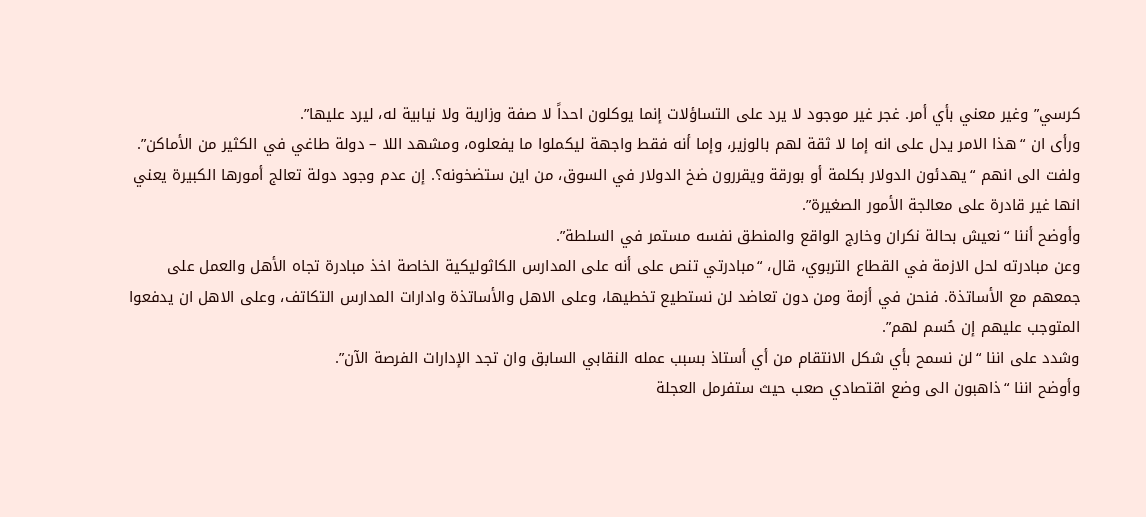كرسي” وغير معني بأي أمر. غجر غير موجود لا يرد على التساؤلات إنما يوكلون احداً لا صفة وزارية ولا نيابية له، ليرد عليها”.
ورأى ان “هذا الامر يدل على انه إما لا ثقة لهم بالوزير، وإما أنه فقط واجهة ليكملوا ما يفعلوه، ومشهد اللا – دولة طاغي في الكثير من الأماكن”.
ولفت الى انهم “يهدئون الدولار بكلمة أو بورقة ويقررون ضخ الدولار في السوق، من اين ستضخونه؟. إن عدم وجود دولة تعالج أمورها الكبيرة يعني انها غير قادرة على معالجة الأمور الصغيرة”.
وأوضح أننا “نعيش بحالة نكران وخارج الواقع والمنطق نفسه مستمر في السلطة”.
وعن مبادرته لحل الازمة في القطاع التربوي، قال، “مبادرتي تنص على أنه على المدارس الكاثوليكية الخاصة اخذ مبادرة تجاه الأهل والعمل على جمعهم مع الأساتذة. فنحن في أزمة ومن دون تعاضد لن نستطيع تخطيها، وعلى الاهل والأساتذة وادارات المدارس التكاتف، وعلى الاهل ان يدفعوا المتوجب عليهم إن حُسم لهم”.
وشدد على اننا “لن نسمح بأي شكل الانتقام من أي أستاذ بسبب عمله النقابي السابق وان تجد الإدارات الفرصة الآن”.
وأوضح اننا “ذاهبون الى وضع اقتصادي صعب حيث ستفرمل العجلة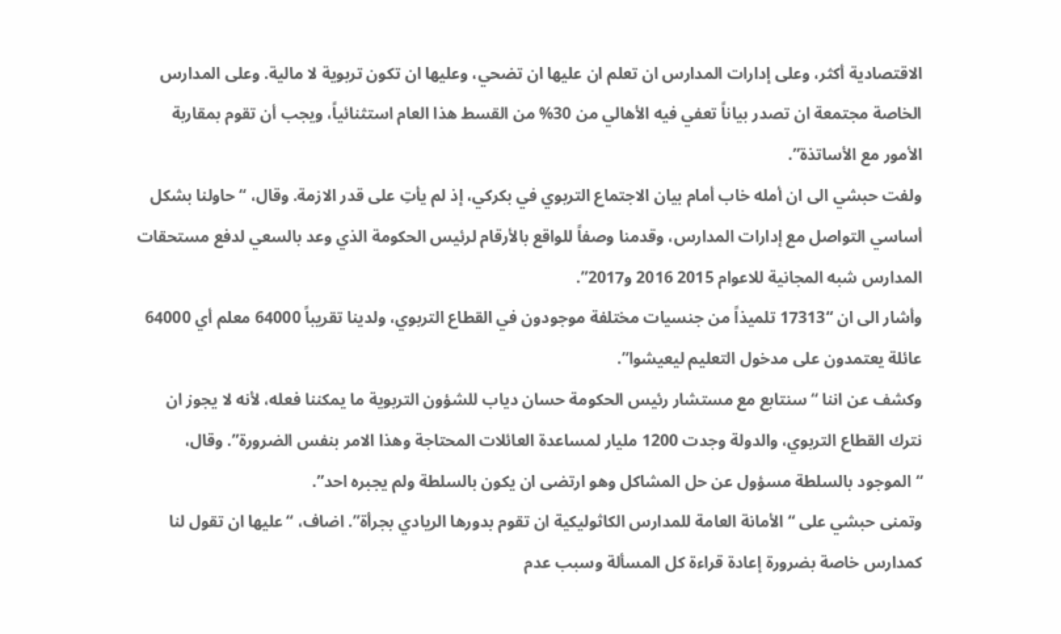الاقتصادية أكثر، وعلى إدارات المدارس ان تعلم ان عليها ان تضحي، وعليها ان تكون تربوية لا مالية. وعلى المدارس الخاصة مجتمعة ان تصدر بياناً تعفي فيه الأهالي من 30% من القسط هذا العام استثنائياً، ويجب أن تقوم بمقاربة الأمور مع الأساتذة”.
ولفت حبشي الى ان أمله خاب أمام بيان الاجتماع التربوي في بكركي، إذ لم يأتِ على قدر الازمة. وقال، “حاولنا بشكل أساسي التواصل مع إدارات المدارس، وقدمنا وصفاً للواقع بالأرقام لرئيس الحكومة الذي وعد بالسعي لدفع مستحقات المدارس شبه المجانية للاعوام 2015 2016 و2017”.
وأشار الى ان “17313 تلميذاً من جنسيات مختلفة موجودون في القطاع التربوي، ولدينا تقريباً 64000 معلم أي 64000 عائلة يعتمدون على مدخول التعليم ليعيشوا”.
وكشف عن اننا “سنتابع مع مستشار رئيس الحكومة حسان دياب للشؤون التربوية ما يمكننا فعله، لأنه لا يجوز ان نترك القطاع التربوي، والدولة وجدت 1200 مليار لمساعدة العائلات المحتاجة وهذا الامر بنفس الضرورة”. وقال، “الموجود بالسلطة مسؤول عن حل المشاكل وهو ارتضى ان يكون بالسلطة ولم يجبره احد”.
وتمنى حبشي على “الأمانة العامة للمدارس الكاثوليكية ان تقوم بدورها الريادي بجرأة”. اضاف، “عليها ان تقول لنا كمدارس خاصة بضرورة إعادة قراءة كل المسألة وسبب عدم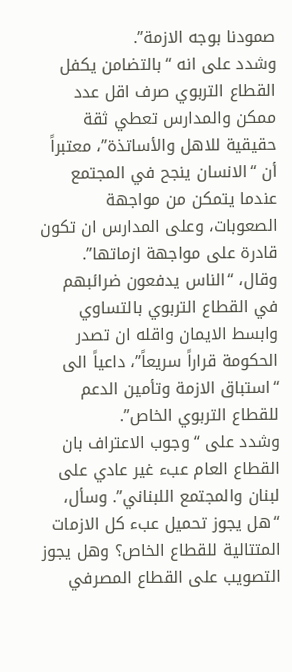صمودنا بوجه الازمة”.
وشدد على انه “بالتضامن يكفل القطاع التربوي صرف اقل عدد ممكن والمدارس تعطي ثقة حقيقية للاهل والأساتذة”، معتبراً أن “الانسان ينجح في المجتمع عندما يتمكن من مواجهة الصعوبات، وعلى المدارس ان تكون قادرة على مواجهة ازماتها”.
وقال، “الناس يدفعون ضرائبهم في القطاع التربوي بالتساوي وابسط الايمان واقله ان تصدر الحكومة قراراً سريعاً”، داعياً الى “استباق الازمة وتأمين الدعم للقطاع التربوي الخاص”.
وشدد على “وجوب الاعتراف بان القطاع العام عبء غير عادي على لبنان والمجتمع اللبناني”. وسأل، “هل يجوز تحميل عبء كل الازمات المتتالية للقطاع الخاص؟ وهل يجوز التصويب على القطاع المصرفي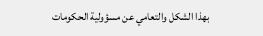بهذا الشكل والتعامي عن مسؤولية الحكومات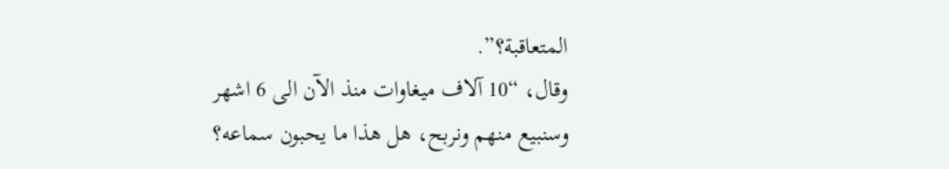المتعاقبة؟”.
وقال، “10 آلاف ميغاوات منذ الآن الى 6 اشهر وسنبيع منهم ونربح، هل هذا ما يحبون سماعه؟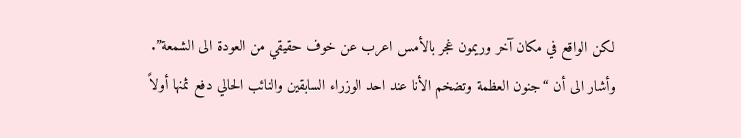لكن الواقع في مكان آخر وريمون غجر بالأمس اعرب عن خوف حقيقي من العودة الى الشمعة”.
وأشار الى أن “جنون العظمة وتضخم الأنا عند احد الوزراء السابقين والنائب الحالي دفع ثمنها أولاً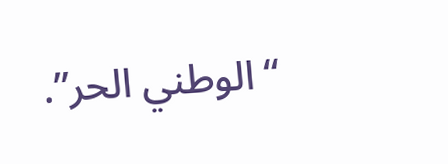“الوطني الحر”.